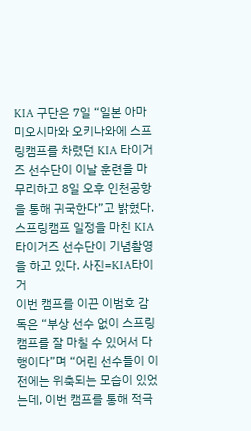KIA 구단은 7일 “일본 아마미오시마와 오키나와에 스프링캠프를 차렸던 KIA 타이거즈 선수단이 이날 훈련을 마무리하고 8일 오후 인천공항을 통해 귀국한다”고 밝혔다.
스프링캠프 일정을 마친 KIA타이거즈 선수단이 기념촬영을 하고 있다. 사진=KIA타이거
이번 캠프를 이끈 이범호 감독은 “부상 선수 없이 스프링캠프를 잘 마칠 수 있어서 다행이다”며 “어린 선수들이 이전에는 위축되는 모습이 있었는데, 이번 캠프를 통해 적극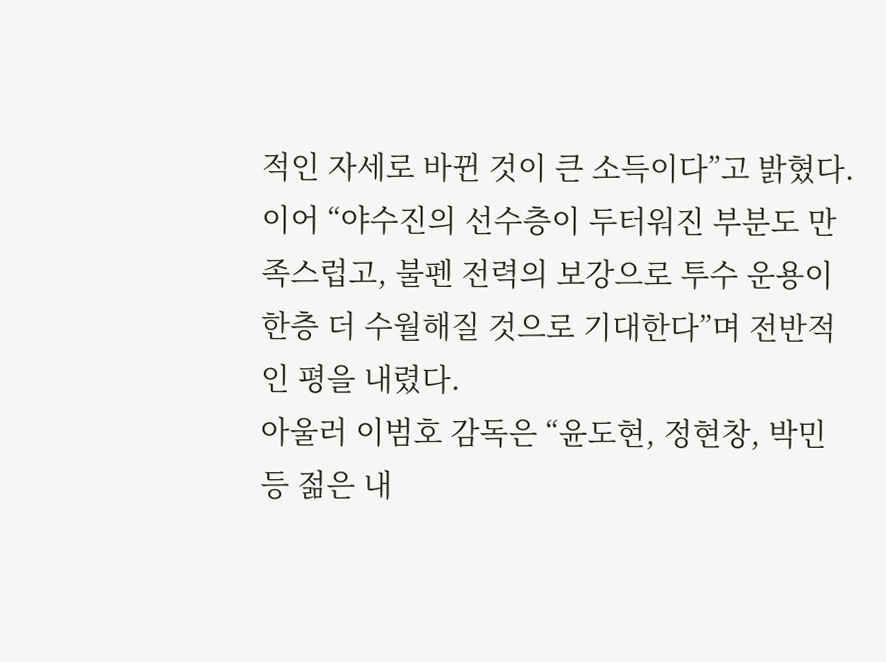적인 자세로 바뀐 것이 큰 소득이다”고 밝혔다.
이어 “야수진의 선수층이 두터워진 부분도 만족스럽고, 불펜 전력의 보강으로 투수 운용이 한층 더 수월해질 것으로 기대한다”며 전반적인 평을 내렸다.
아울러 이범호 감독은 “윤도현, 정현창, 박민 등 젊은 내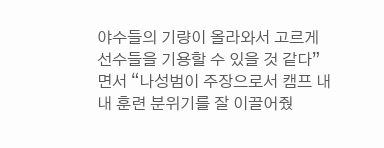야수들의 기량이 올라와서 고르게 선수들을 기용할 수 있을 것 같다”면서 “나성범이 주장으로서 캠프 내내 훈련 분위기를 잘 이끌어줬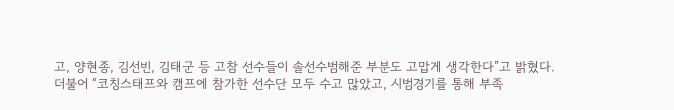고, 양현종, 김선빈, 김태군 등 고참 선수들이 솔선수범해준 부분도 고맙게 생각한다”고 밝혔다.
더불어 “코칭스태프와 캠프에 참가한 선수단 모두 수고 많았고, 시범경기를 통해 부족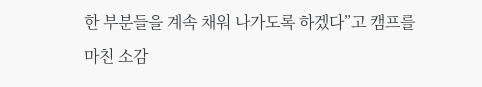한 부분들을 계속 채워 나가도록 하겠다”고 캠프를 마친 소감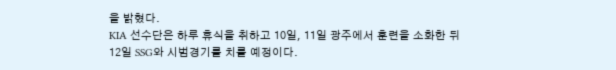을 밝혔다.
KIA 선수단은 하루 휴식을 취하고 10일, 11일 광주에서 훈련을 소화한 뒤 12일 SSG와 시범경기를 치를 예정이다.